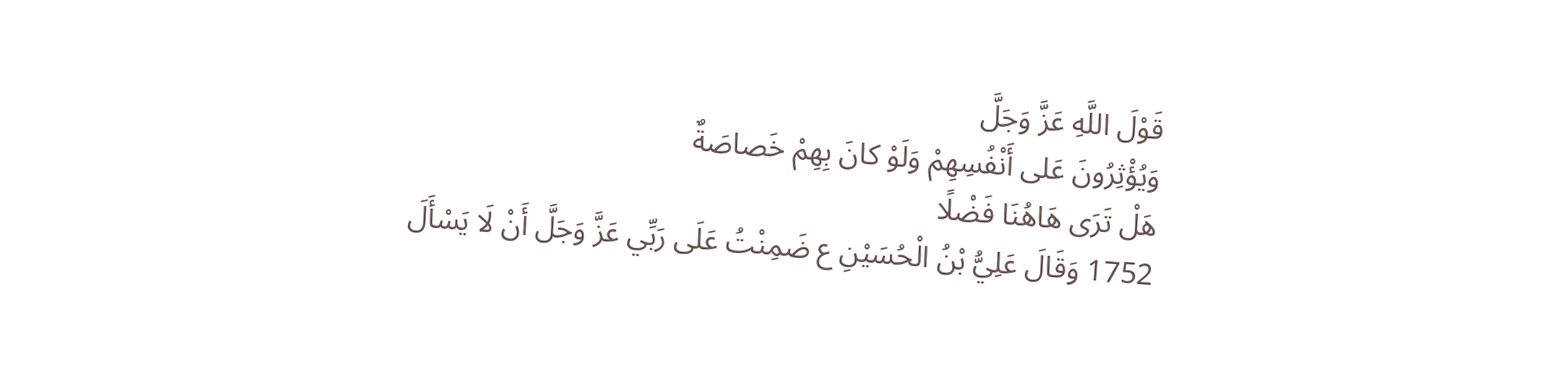قَوْلَ اللَّهِ عَزَّ وَجَلَّ
وَيُؤْثِرُونَ عَلى أَنْفُسِهِمْ وَلَوْ كانَ بِهِمْ خَصاصَةٌ
هَلْ تَرَى هَاهُنَا فَضْلًا
1752 وَقَالَ عَلِيُّ بْنُ الْحُسَيْنِ ع ضَمِنْتُ عَلَى رَبِّي عَزَّ وَجَلَّ أَنْ لَا يَسْأَلَ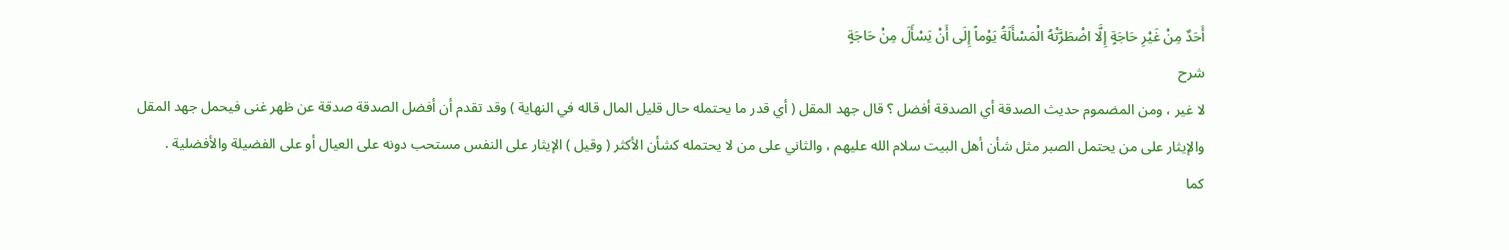أَحَدٌ مِنْ غَيْرِ حَاجَةٍ إِلَّا اضْطَرَّتْهُ الْمَسْأَلَةُ يَوْماً إِلَى أَنْ يَسْأَلَ مِنْ حَاجَةٍ
شرح
لا غير ، ومن المضموم حديث الصدقة أي الصدقة أفضل ؟ قال جهد المقل ( أي قدر ما يحتمله حال قليل المال قاله في النهاية ) وقد تقدم أن أفضل الصدقة صدقة عن ظهر غنى فيحمل جهد المقل والإيثار على من يحتمل الصبر مثل شأن أهل البيت سلام الله عليهم ، والثاني على من لا يحتمله كشأن الأكثر ( وقيل ) الإيثار على النفس مستحب دونه على العيال أو على الفضيلة والأفضلية .
كما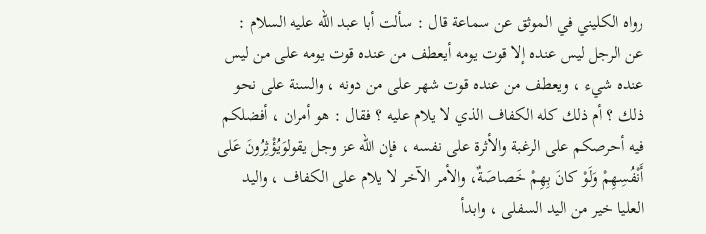رواه الكليني في الموثق عن سماعة قال : سألت أبا عبد الله عليه السلام :
عن الرجل ليس عنده إلا قوت يومه أيعطف من عنده قوت يومه على من ليس عنده شيء ، ويعطف من عنده قوت شهر على من دونه ، والسنة على نحو ذلك ؟ أم ذلك كله الكفاف الذي لا يلام عليه ؟ فقال : هو أمران ، أفضلكم فيه أحرصكم على الرغبة والأثرة على نفسه ، فإن الله عز وجل يقولوَيُؤْثِرُونَ عَلى أَنْفُسِهِمْ وَلَوْ كانَ بِهِمْ خَصاصَةٌ، والأمر الآخر لا يلام على الكفاف ، واليد العليا خير من اليد السفلى ، وابدأ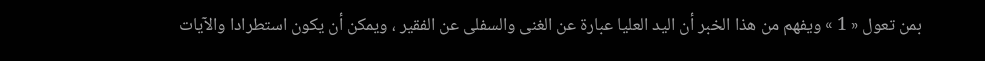بمن تعول « 1 » ويفهم من هذا الخبر أن اليد العليا عبارة عن الغنى والسفلى عن الفقير ، ويمكن أن يكون استطرادا والآيات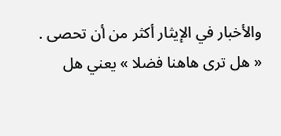والأخبار في الإيثار أكثر من أن تحصى .
« هل ترى هاهنا فضلا » يعني هل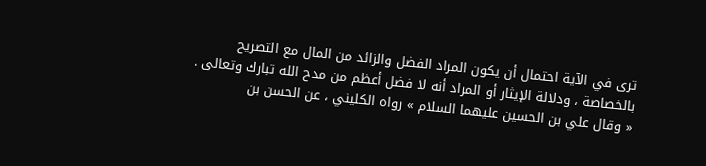ترى في الآية احتمال أن يكون المراد الفضل والزائد من المال مع التصريح بالخصاصة ، ودلالة الإيثار أو المراد أنه لا فضل أعظم من مدح الله تبارك وتعالى .
« وقال علي بن الحسين عليهما السلام » رواه الكليني ، عن الحسن بن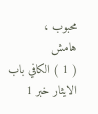محبوب ،
هامش
( 1 ) الكافي باب الايثار خبر 1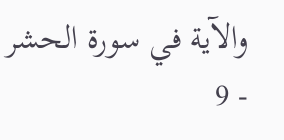والآية في سورة الحشر - 9